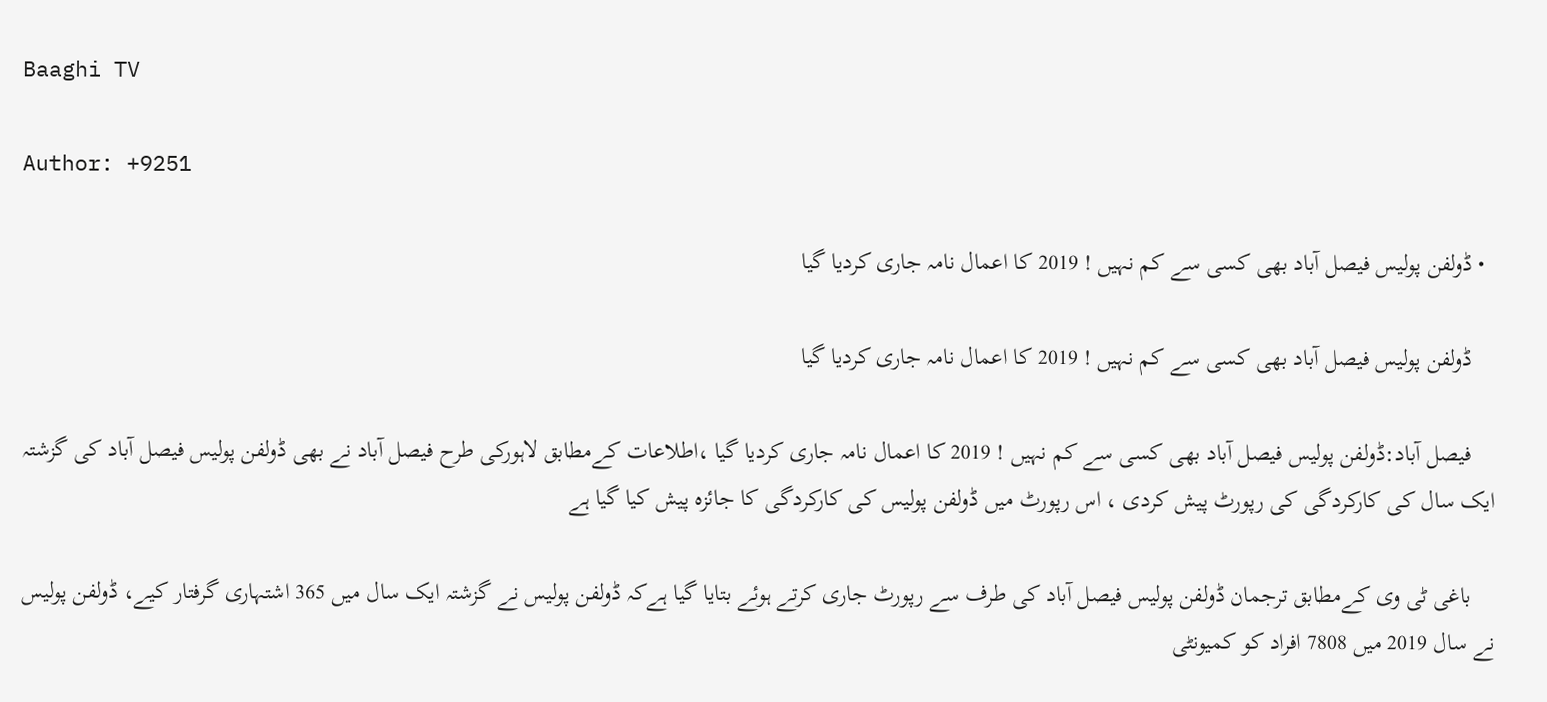Baaghi TV

Author: +9251

  • ڈولفن پولیس فیصل آباد بھی کسی سے کم نہیں ! 2019 کا اعمال نامہ جاری کردیا گیا

    ڈولفن پولیس فیصل آباد بھی کسی سے کم نہیں ! 2019 کا اعمال نامہ جاری کردیا گیا

    فیصل آباد:ڈولفن پولیس فیصل آباد بھی کسی سے کم نہیں ! 2019 کا اعمال نامہ جاری کردیا گیا ،اطلاعات کےمطابق لاہورکی طرح فیصل آباد نے بھی ڈولفن پولیس فیصل آباد کی گزشتہ ایک سال کی کارکردگی کی رپورٹ پیش کردی ، اس رپورٹ میں ڈولفن پولیس کی کارکردگی کا جائزہ پیش کیا گیا ہے

    باغی ٹی وی کےمطابق ترجمان ڈولفن پولیس فیصل آباد کی طرف سے رپورٹ جاری کرتے ہوئے بتایا گیا ہےکہ ڈولفن پولیس نے گزشتہ ایک سال میں 365 اشتہاری گرفتار کیے، ڈولفن پولیس نے سال 2019 میں 7808 افراد کو کمیونٹی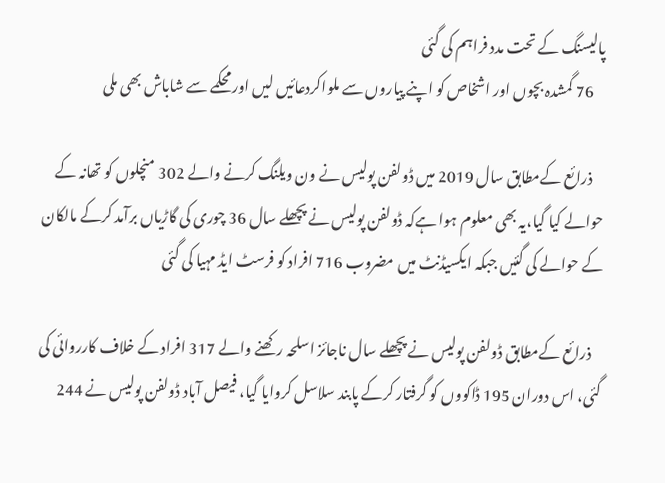پالیسنگ کے تحت مدد فراہم کی گئی
    76 گمشدہ بچوں اور اشخاص کو اپنے پیاروں سے ملواکردعائیں لیں اور محکمے سے شاباش بھی ملی

    ذرائع کےمطابق سال 2019 میں ڈولفن پولیس نے ون ویلنگ کرنے والے 302 منچلوں کو تھانہ کے حوالے کیا گیا،یہ بھی معلوم ہوا ہےکہ ڈولفن پولیس نے پچھلے سال 36 چوری کی گاڑیاں برآمد کرکے مالکان کے حوالے کی گئیں جبکہ ایکسیڈنٹ میں مضروب 716 افراد کو فرسٹ ایڈ مہیا کی گئی

    ذرائع کےمطابق ڈولفن پولیس نے پچھلے سال ناجائز اسلحہ رکھنے والے 317 افراد کے خلاف کارروائی کی گئی، اس دوران 195 ڈاکووں کو گرفتار کرکے پابند سلاسل کروایا گیا، فیصل آباد ڈولفن پولیس نے 244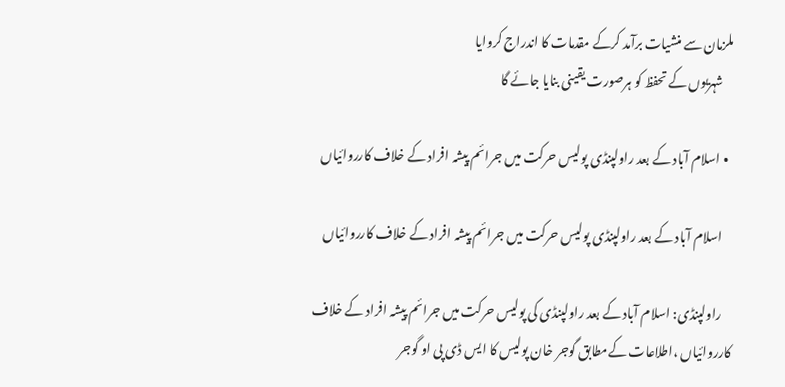ملزمان سے منشیات برآمد کرکے مقدمات کا اندراج کروایا
    شہریوں کے تحفظ کو ہرصورت یقینی بنایا جائے گا

  • اسلام آباد کے بعد راولپنڈی پولیس حرکت میں جرائم پیشہ افراد کے خلاف کارروائیاں

    اسلام آباد کے بعد راولپنڈی پولیس حرکت میں جرائم پیشہ افراد کے خلاف کارروائیاں

    راولپنڈی: اسلام آباد کے بعد راولپنڈی کی پولیس حرکت میں جرائم پیشہ افراد کے خلاف کارروائیاں ،اطلاعات کےمطابق گوجر خان پولیس کا ایس ڈی پی او گوجر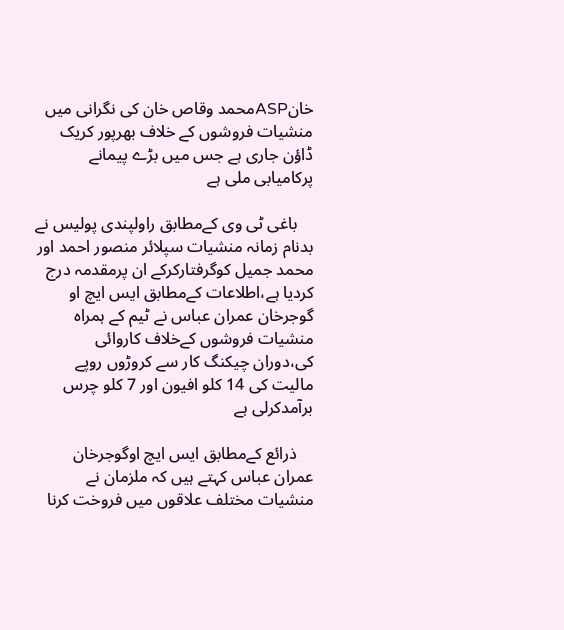خانASPمحمد وقاص خان کی نگرانی میں منشیات فروشوں کے خلاف بھرپور کریک ڈاؤن جاری ہے جس میں بڑے پیمانے پرکامیابی ملی ہے

    باغی ٹی وی کےمطابق راولپندی پولیس نے بدنام زمانہ منشیات سپلائر منصور احمد اور محمد جمیل کوگرفتارکرکے ان پرمقدمہ درج کردیا ہے،اطلاعات کےمطابق ایس ایچ او گوجرخان عمران عباس نے ٹیم کے ہمراہ منشیات فروشوں کےخلاف کاروائی کی،دوران چیکنگ کار سے کروڑوں روپے مالیت کی 14 کلو افیون اور 7 کلو چرس برآمدکرلی ہے

    ذرائع کےمطابق ایس ایچ اوگوجرخان عمران عباس کہتے ہیں کہ ملزمان نے منشیات مختلف علاقوں میں فروخت کرنا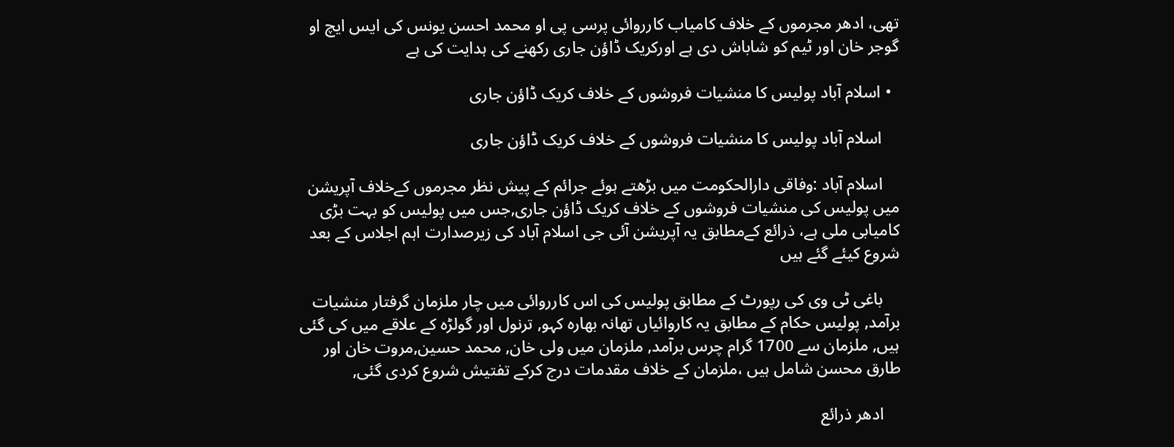تھی، ادھر مجرموں کے خلاف کامیاب کارروائی پرسی پی او محمد احسن یونس کی ایس ایچ او گوجر خان اور ٹیم کو شاباش دی ہے اورکریک ڈاؤن جاری رکھنے کی ہدایت کی ہے

  • اسلام آباد پولیس کا منشیات فروشوں کے خلاف کریک ڈاؤن جاری

    اسلام آباد پولیس کا منشیات فروشوں کے خلاف کریک ڈاؤن جاری

    اسلام آباد :وفاقی دارالحکومت میں بڑھتے ہوئے جرائم کے پیش نظر مجرموں کےخلاف آپریشن میں پولیس کی منشیات فروشوں کے خلاف کریک ڈاؤن جاری,جس میں پولیس کو بہت بڑی کامیابی ملی ہے، ذرائع کےمطابق یہ آپریشن آئی جی اسلام آباد کی زیرصدارت اہم اجلاس کے بعد شروع کیئے گئے ہیں‌

    باغی ٹی وی کی رپورٹ کے مطابق پولیس کی اس کارروائی میں چار ملزمان گرفتار منشیات برآمد, پولیس حکام کے مطابق یہ کاروائیاں تھانہ بھارہ کہو, ترنول اور گولڑہ کے علاقے میں کی گئی ہیں, ملزمان سے 1700 گرام چرس برآمد, ملزمان میں ولی خان, محمد حسین,مروت خان اور طارق محسن شامل ہیں ،ملزمان کے خلاف مقدمات درج کرکے تفتیش شروع کردی گئی,

    ادھر ذرائع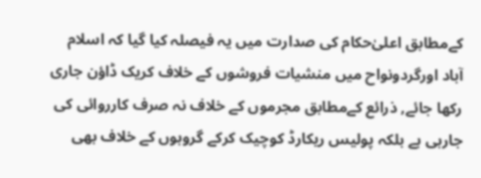کےمطابق اعلیٰ‌حکام کی صدارت میں یہ فیصلہ کیا گیا کہ اسلام آباد اورگردونواح میں منشیات فروشوں کے خلاف کریک ڈاؤن جاری رکھا جائے, ذرائع کےمطابق مجرموں کے خلاف نہ صرف کارروائی کی جارہی ہے بلکہ پولیس ریکارڈ کوچیک کرکے گروہوں کے خلاف بھی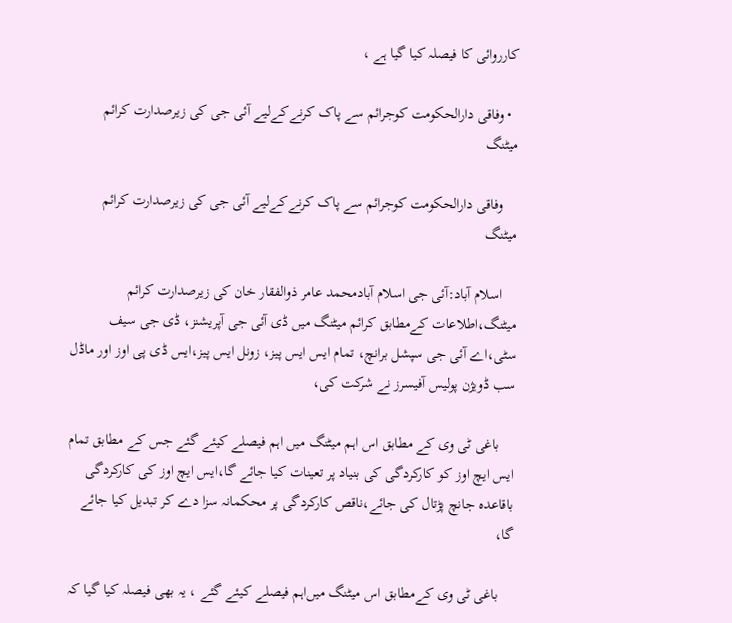کارروائی کا فیصلہ کیا گیا ہے ،

  • وفاقی دارالحکومت کوجرائم سے پاک کرنےکےلیے آئی جی کی زیرصدارت کرائم میٹنگ

    وفاقی دارالحکومت کوجرائم سے پاک کرنےکےلیے آئی جی کی زیرصدارت کرائم میٹنگ

    اسلام آباد:آئی جی اسلام آبادمحمد عامر ذوالفقار خان کی زیرصدارت کرائم میٹنگ،اطلاعات کےمطابق کرائم میٹنگ میں ڈی آئی جی آپریشنز، ڈی جی سیف سٹی،اے آئی جی سپشل برانچ، تمام ایس ایس پیز، زونل ایس پیز،ایس ڈی پی اوز اور ماڈل سب ڈویژن پولیس آفیسرز نے شرکت کی،

    باغی ٹی وی کے مطابق اس اہم میٹنگ میں اہم فیصلے کیئے گئے جس کے مطابق تمام ایس ایچ اوز کو کارکردگی کی بنیاد پر تعینات کیا جائے گا،ایس ایچ اوز کی کارکردگی باقاعدہ جانچ پڑتال کی جائے،ناقص کارکردگی پر محکمانہ سزا دے کر تبدیل کیا جائے گا،

    باغی ٹی وی کےمطابق اس میٹنگ میں‌اہم فیصلے کیئے گئے ، یہ بھی فیصلہ کیا گیا کہ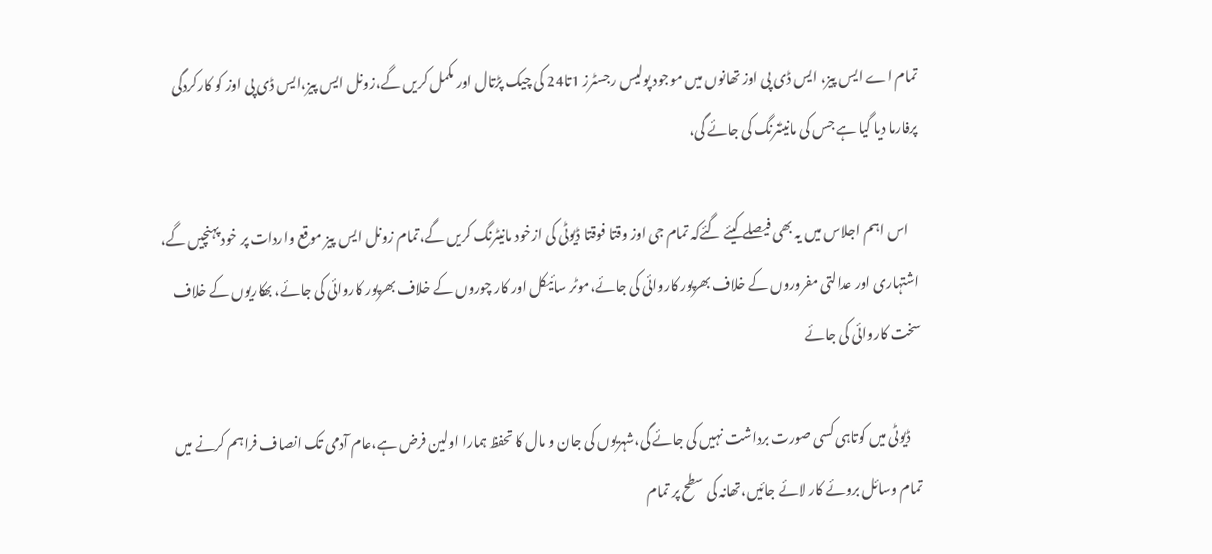تمام اے ایس پیز، ایس ڈی پی اوز تھانوں میں موجود پولیس رجسٹرز 1تا24 کی چیک پڑتال اور مکمل کریں گے،زونل ایس پیز،ایس ڈی پی اوز کو کارکردگی پرفارما دیا گیا ہے جس کی مانیٹنرنگ کی جائے گی،

    اس اہم اجلاس میں یہ بھی فیصلے کیئے گئےکہ تمام جی اوز وقتا فوقتا ڈیوٹی کی ازخود مانیٹرنگ کریں گے،تمام زونل ایس پیز موقع واردات پر خود پہنچیں گے، اشتہاری اور عدالتی مفروروں کے خلاف بھرپور کاروائی کی جائے،موٹر سائیکل اور کار چوروں کے خلاف بھرپور کاروائی کی جائے، بھکاریوں کے خلاف سخت کاروائی کی جائے

    ڈیوٹی میں کوتاہی کسی صورت برداشت نہیں کی جائے گی،شہریوں کی جان و مال کا تحفظ ہمارا اولین فرض ہے،عام آدمی تک انصاف فراہم کرنے میں تمام وسائل بروئے کار لائے جائیں،تھانہ کی سطح پر تمام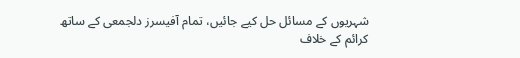شہریوں کے مسائل حل کیے جائیں، تمام آفیسرز دلجمعی کے ساتھ کرائم کے خلاف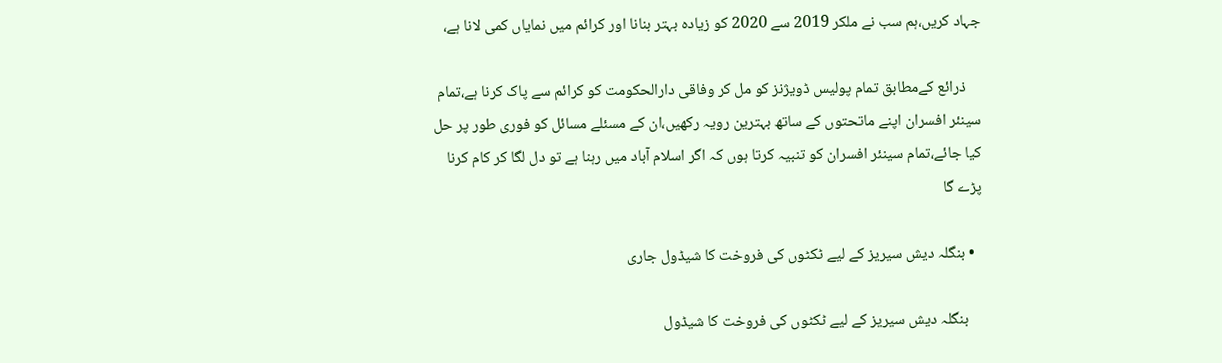جہاد کریں،ہم سب نے ملکر 2019 سے 2020 کو زیادہ بہتر بنانا اور کرائم میں نمایاں کمی لانا ہے،

    ذرائع کےمطابق تمام پولیس ڈویژنز کو مل کر وفاقی دارالحکومت کو کرائم سے پاک کرنا ہے،تمام سینئر افسران اپنے ماتحتوں کے ساتھ بہترین رویہ رکھیں،ان کے مسئلے مسائل کو فوری طور پر حل کیا جائے،تمام سینئر افسران کو تنبیہ کرتا ہوں کہ اگر اسلام آباد میں رہنا ہے تو دل لگا کر کام کرنا پڑے گا

  • بنگلہ دیش سیریز کے لیے ٹکٹوں کی فروخت کا شیڈول جاری

    بنگلہ دیش سیریز کے لیے ٹکٹوں کی فروخت کا شیڈول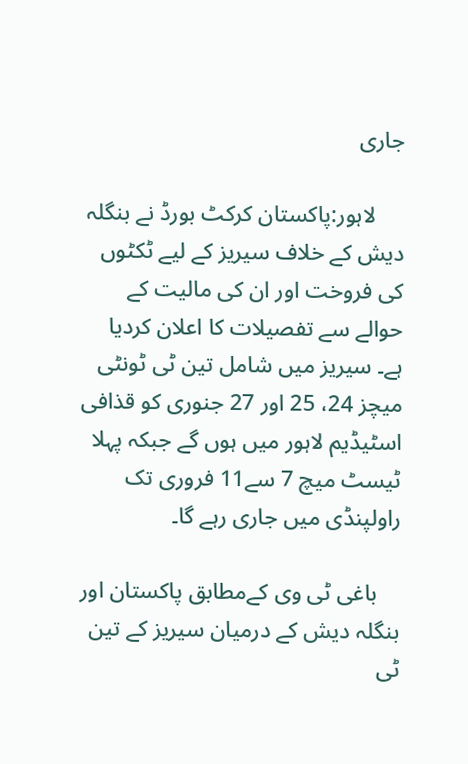جاری

     لاہور:پاکستان کرکٹ بورڈ نے بنگلہ دیش کے خلاف سیریز کے لیے ٹکٹوں کی فروخت اور ان کی مالیت کے حوالے سے تفصیلات کا اعلان کردیا ہے۔ سیریز میں شامل تین ٹی ٹونٹی میچز 24، 25 اور 27 جنوری کو قذافی اسٹیڈیم لاہور میں ہوں گے جبکہ پہلا ٹیسٹ میچ 7 سے11 فروری تک راولپنڈی میں جاری رہے گا۔

    باغی ٹی وی کےمطابق پاکستان اور بنگلہ دیش کے درمیان سیریز کے تین ٹی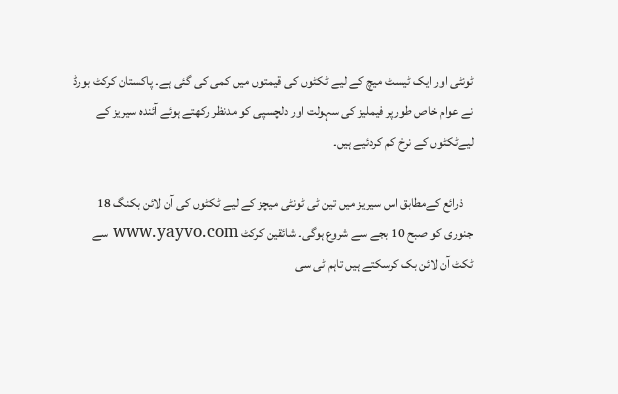ٹونٹی اور ایک ٹیسٹ میچ کے لیے ٹکٹوں کی قیمتوں میں کمی کی گئی ہے۔ پاکستان کرکٹ بورڈ نے عوام خاص طورپر فیملیز کی سہولت اور دلچسپی کو مدنظر رکھتے ہوئے آئندہ سیریز کے لیےٹکٹوں کے نرخ کم کردئیے ہیں۔

    ذرائع کےمطابق اس سیریز میں تین ٹی ٹونٹی میچز کے لیے ٹکٹوں کی آن لائن بکنگ 18 جنوری کو صبح 10 بجے سے شروع ہوگی۔ شائقین کرکٹ www.yayvo.com سے ٹکٹ آن لائن بک کرسکتے ہیں تاہم ٹی سی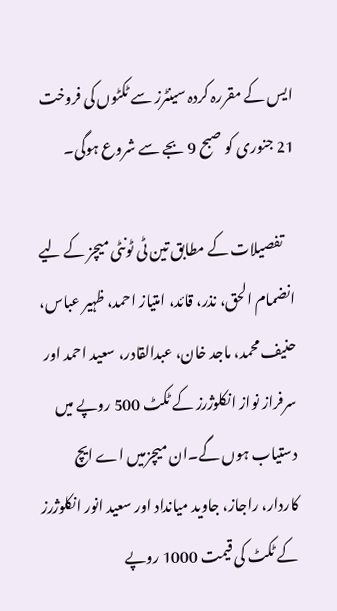ایس کے مقررہ کردہ سینٹرز سے ٹکٹوں کی فروخت 21 جنوری کو صبح 9 بجے سے شروع ہوگی۔

    تفصیلات کے مطابق تین ٹی ٹونٹی میچز کے لیے انضمام الحق، نذر، قائد، امتیاز احمد، ظہیر عباس، حنیف محمد، ماجد خان، عبدالقادر، سعید احمد اور سرفراز نواز انکلوژرز کے ٹکٹ 500 روپے میں دستیاب ہوں گے۔ان میچزمیں اے ایچ کاردار، راجاز، جاوید میانداد اور سعید انور انکلوژرز کے ٹکٹ کی قیمت 1000 روپے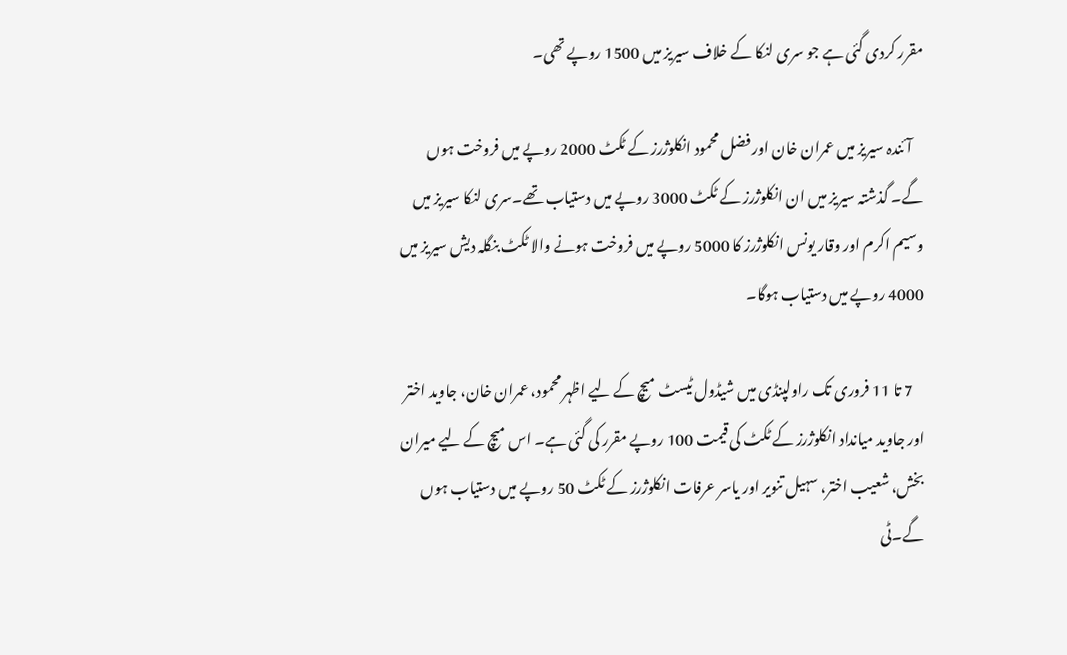مقرر کردی گئی ہے جو سری لنکا کے خلاف سیریز میں 1500 روپے تھی۔

    آئندہ سیریز میں عمران خان اور فضل محمود انکلوژرز کے ٹکٹ 2000 روپے میں فروخت ہوں گے۔ گذشتہ سیریز میں ان انکلوژرز کے ٹکٹ 3000 روپے میں دستیاب تھے۔سری لنکا سیریز میں وسیم اکرم اور وقار یونس انکلوژرز کا 5000 روپے میں فروخت ہونے والا ٹکٹ بنگلہ دیش سیریز میں 4000 روپے میں دستیاب ہوگا۔

    7 تا 11 فروری تک راولپنڈی میں شیڈول ٹیسٹ میچ کے لیے اظہر محمود، عمران خان، جاوید اختر اور جاوید میانداد انکلوژرز کے ٹکٹ کی قیمت 100 روپے مقرر کی گئی ہے۔ اس میچ کے لیے میران بخش، شعیب اختر، سہیل تنویر اور یاسر عرفات انکلوژرز کے ٹکٹ 50 روپے میں دستیاب ہوں گے۔ٹی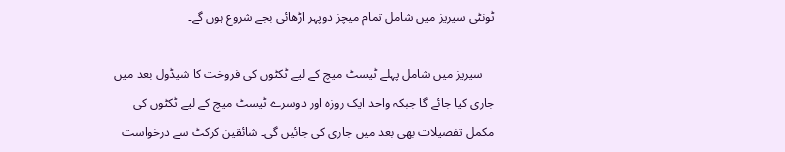ٹونٹی سیریز میں شامل تمام میچز دوپہر اڑھائی بجے شروع ہوں گے۔

    سیریز میں شامل پہلے ٹیسٹ میچ کے لیے ٹکٹوں کی فروخت کا شیڈول بعد میں جاری کیا جائے گا جبکہ واحد ایک روزہ اور دوسرے ٹیسٹ میچ کے لیے ٹکٹوں کی مکمل تفصیلات بھی بعد میں جاری کی جائیں گی۔ شائقین کرکٹ سے درخواست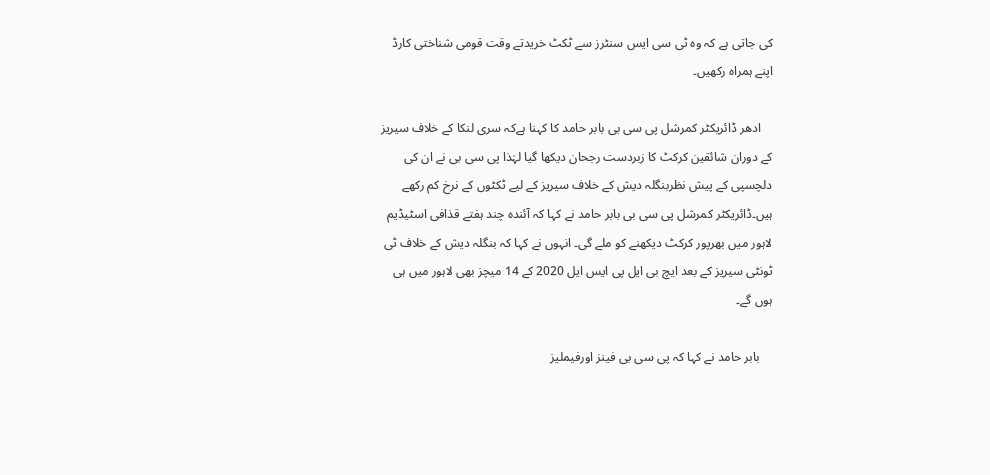کی جاتی ہے کہ وہ ٹی سی ایس سنٹرز سے ٹکٹ خریدتے وقت قومی شناختی کارڈ اپنے ہمراہ رکھیں۔

    ادھر ڈائریکٹر کمرشل پی سی بی بابر حامد کا کہنا ہےکہ سری لنکا کے خلاف سیریز کے دوران شائقین کرکٹ کا زبردست رجحان دیکھا گیا لہٰذا پی سی بی نے ان کی دلچسپی کے پیش نظربنگلہ دیش کے خلاف سیریز کے لیے ٹکٹوں کے نرخ کم رکھے ہیں۔ڈائریکٹر کمرشل پی سی بی بابر حامد نے کہا کہ آئندہ چند ہفتے قذافی اسٹیڈیم لاہور میں بھرپور کرکٹ دیکھنے کو ملے گی۔ انہوں نے کہا کہ بنگلہ دیش کے خلاف ٹی ٹونٹی سیریز کے بعد ایچ بی ایل پی ایس ایل 2020 کے 14 میچز بھی لاہور میں ہی ہوں گے۔

    بابر حامد نے کہا کہ پی سی بی فینز اورفیملیز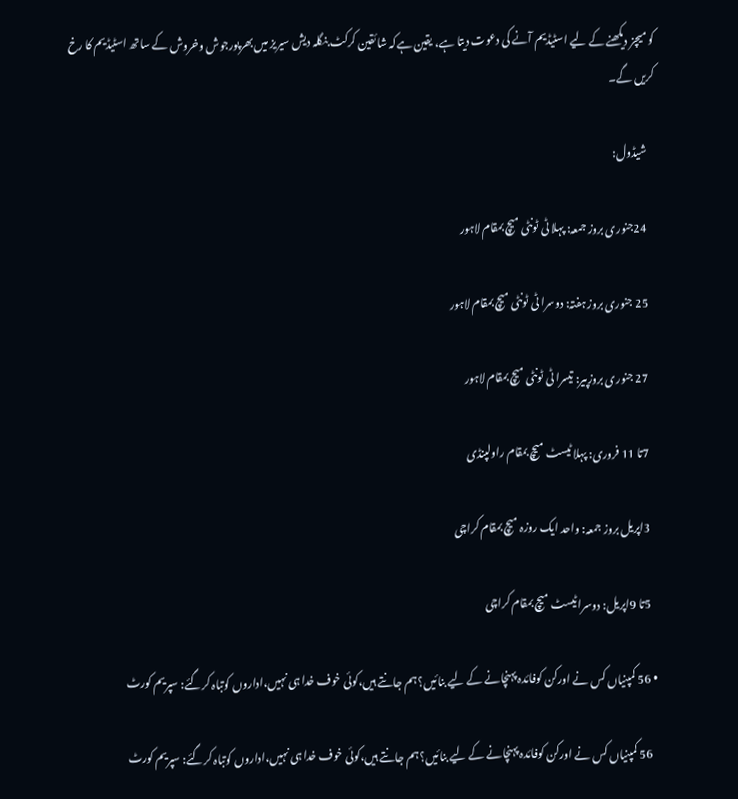کو میچز دیکھنے کے لیے اسٹیڈیم آنے کی دعوت دیتا ہے، یقین ہےکہ شائقین کرکٹ بنگلہ دیش سیریز میں بھرپورجوش وخروش کے ساتھ اسٹیڈیم کا رخ کریں گے۔

    شیڈول:

    24جنوری بروز جمعہ: پہلا ٹی ٹونٹی میچ بمقام لاہور

    25 جنوری بروز ہفتہ: دوسرا ٹی ٹونٹی میچ بمقام لاہور

    27 جنوری بروزپیر: تیسرا ٹی ٹونٹی میچ بمقام لاہور

    7تا 11 فروری: پہلا ٹیسٹ میچ بمقام راولپنڈی

    3اپریل بروز جمعہ: واحد ایک روزہ میچ بمقام کراچی

    5تا 9اپریل: دوسرا ٹیسٹ میچ بمقام کراچی

  • 56 کمپنیاں کس نے اورکن کوفائدہ پہنچانے کے لیے بنائیں؟ہم جانتے ہیں،کوئی خوف خدا ہی نہیں،اداروں کوتباہ کرگئے: سپریم کورٹ

    56 کمپنیاں کس نے اورکن کوفائدہ پہنچانے کے لیے بنائیں؟ہم جانتے ہیں،کوئی خوف خدا ہی نہیں،اداروں کوتباہ کرگئے: سپریم کورٹ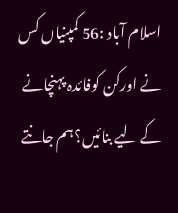اسلام آباد :56 کمپنیاں کس نے اورکن کوفائدہ پہنچانے کے لیے بنائیں؟ہم جانتے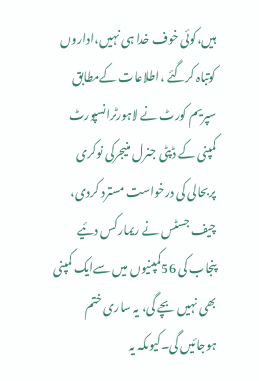ہیں،کوئی خوف خدا ہی نہیں،اداروں کوتباہ کرگئے ،اطلاعات کےمطابق سپریم کورٹ نے لاہورٹرانسپورٹ کمپنی کے ڈپٹی جنرل منیجرکی نوکری پربحالی کی درخواست مسترد کردی، چیف جسٹس نے ریمارکس دئیے پنجاب کی 56کمپنیوں میں سےایک کمپنی بھی نہیں بچے گی، یہ ساری ختم ہوجائیں گی۔کیوںکہ یہ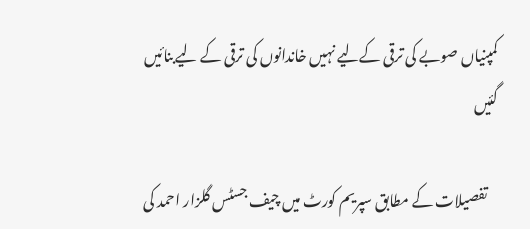کمپنیاں صوبے کی ترقی کےلیے نہیں خاندانوں کی ترقی کے لیےبنائیں گئیں‌

    تفصیلات کے مطابق سپریم کورٹ میں چیف جسٹس گلزار احمد کی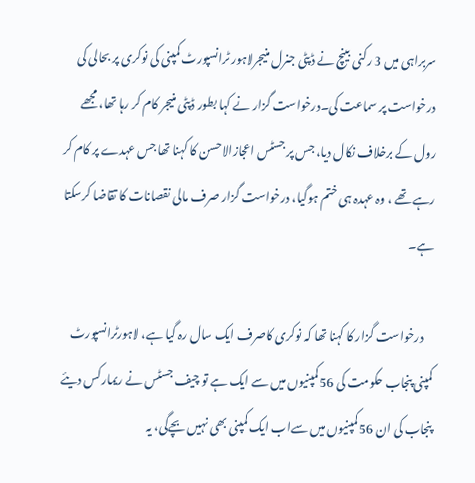سربراہی میں 3 رکنی بینچ نے ڈپٹی جنرل منیجرلاہور ٹرانسپورٹ کمپنی کی نوکری پر بحالی کی درخواست پر سماعت کی۔درخواست گزار نے کہا بطور ڈپٹی منیجر کام کر رہا تھا، مجھے رول کے برخلاف نکال دیا، جس پر جسٹس اعجازالاحسن کا کہنا تھا جس عہدے پر کام کر رہے تھے ، وہ عہدہ ہی ختم ہوگیا، درخواست گزار صرف مالی نقصانات کا تقاضا کرسکتا ہے۔

    درخواست گزار کا کہنا تھا کہ نوکری کاصرف ایک سال رہ گیا ہے، لاہورٹرانسپورٹ کمپنی پنجاب حکومت کی 56کمپنیوں میں سے ایک ہے تو چیف جسٹس نے ریمارکس دیئے پنجاب کی ان 56کمپنیوں میں سےاب ایک کمپنی بھی نہیں بچےگی، یہ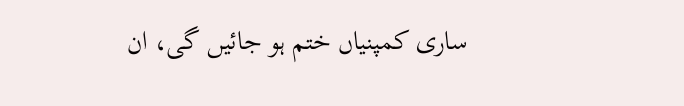ساری کمپنیاں ختم ہو جائیں گی، ان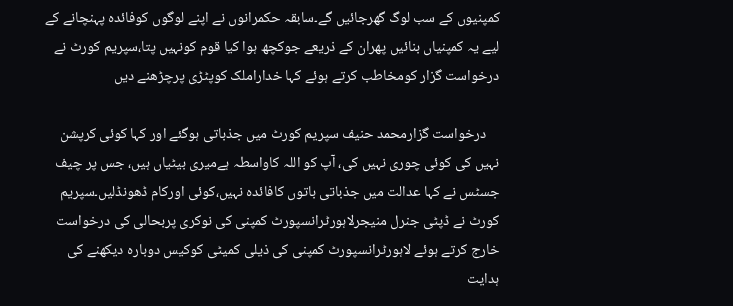کمپنیوں کے سب لوگ گھرجائیں گے۔سابقہ حکمرانوں نے اپنے لوگوں کوفائدہ پہنچانے کے لیے یہ کمپنیاں بنائیں پھران کے ذریعے جوکچھ ہوا کیا قوم کونہیں پتا،سپریم کورٹ نے درخواست گزار کومخاطب کرتے ہوئے کہا خداراملک کوپٹڑی پرچڑھنے دیں‌

    درخواست گزارمحمد حنیف سپریم کورٹ میں جذباتی ہوگئے اور کہا کوئی کرپشن نہیں کی کوئی چوری نہیں کی، آپ کو اللہ کاواسطہ ہےمیری بیٹیاں ہیں، جس پر چیف جسٹس نے کہا عدالت میں جذباتی باتوں کافائدہ نہیں،کوئی اورکام ڈھونڈلیں۔سپریم کورٹ نے ڈپٹی جنرل منیجرلاہورٹرانسپورٹ کمپنی کی نوکری پربحالی کی درخواست خارج کرتے ہوئے لاہورٹرانسپورٹ کمپنی کی ذیلی کمیٹی کوکیس دوبارہ دیکھنے کی ہدایت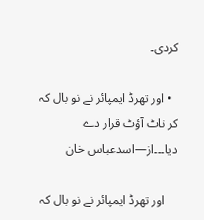کردی۔

  • اور تھرڈ ایمپائر نے نو بال کہ کر ناٹ آؤٹ قرار دے دیا۔۔۔از—اسدعباس خان

    اور تھرڈ ایمپائر نے نو بال کہ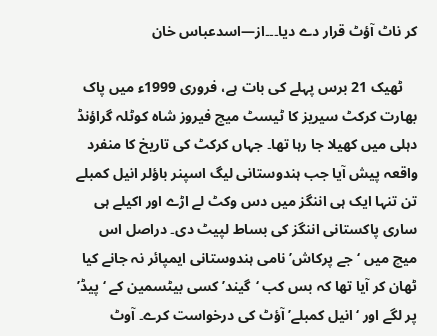کر ناٹ آؤٹ قرار دے دیا۔۔۔از—اسدعباس خان

    ٹھیک 21 برس پہلے کی بات ہے، فروری 1999ء میں پاک بھارت کرکٹ سیریز کا ٹیسٹ میچ فیروز شاہ کوٹلہ گراؤنڈ دہلی میں کھیلا جا رہا تھا۔ جہاں کرکٹ کی تاریخ کا منفرد واقعہ پیش آیا جب ہندوستانی لیگ اسپنر باؤلر انیل کمبلے تن تنہا ایک ہی اننگز میں دس وکٹ لے اڑے اور اکیلے ہی ساری پاکستانی اننگز کی بساط لپیٹ دی۔ دراصل اس میچ میں ‘جے پرکاش’ نامی ہندوستانی ایمپائر نہ جانے کیا ٹھان کر آیا تھا کہ بس کب ‘گیند’ کسی بیٹسمین کے ‘پیڈ’ پر لگے اور ‘انیل کمبلے’ آؤٹ کی درخواست کرے۔ آوٹ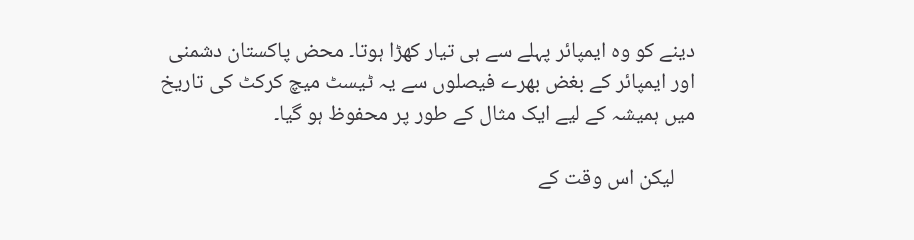دینے کو وہ ایمپائر پہلے سے ہی تیار کھڑا ہوتا۔ محض پاکستان دشمنی اور ایمپائر کے بغض بھرے فیصلوں سے یہ ٹیسٹ میچ کرکٹ کی تاریخ میں ہمیشہ کے لیے ایک مثال کے طور پر محفوظ ہو گیا۔

    لیکن اس وقت کے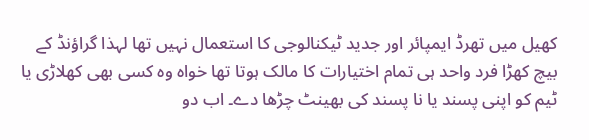کھیل میں تھرڈ ایمپائر اور جدید ٹیکنالوجی کا استعمال نہیں تھا لہذا گراؤنڈ کے بیچ کھڑا فرد واحد ہی تمام اختیارات کا مالک ہوتا تھا خواہ وہ کسی بھی کھلاڑی یا ٹیم کو اپنی پسند یا نا پسند کی بھینٹ چڑھا دے۔ اب دو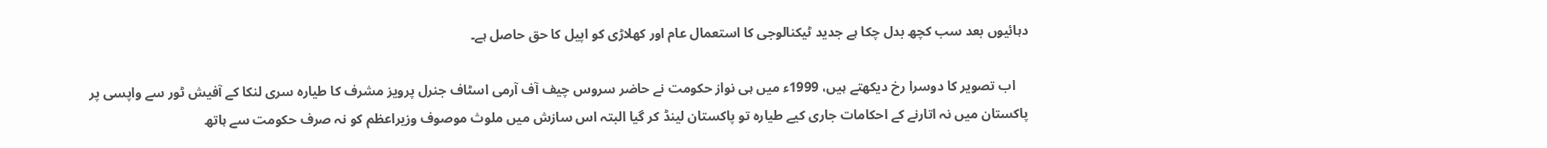دہائیوں بعد سب کچھ بدل چکا ہے جدید ٹیکنالوجی کا استعمال عام اور کھلاڑی کو اپیل کا حق حاصل ہے۔

    اب تصویر کا دوسرا رخ دیکھتے ہیں، 1999ء میں ہی نواز حکومت نے حاضر سروس چیف آف آرمی اسٹاف جنرل پرویز مشرف کا طیارہ سری لنکا کے آفیش ٹور سے واپسی پر پاکستان میں نہ اتارنے کے احکامات جاری کیے طیارہ تو پاکستان لینڈ کر گیا البتہ اس سازش میں ملوث موصوف وزیراعظم کو نہ صرف حکومت سے ہاتھ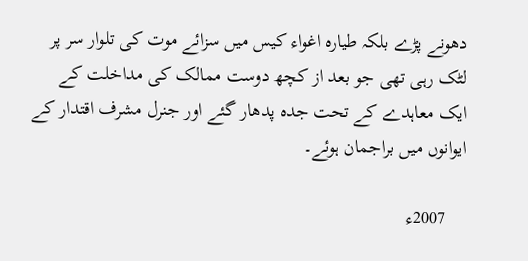دھونے پڑے بلکہ طیارہ اغواء کیس میں سزائے موت کی تلوار سر پر لٹک رہی تھی جو بعد از کچھ دوست ممالک کی مداخلت کے ایک معاہدے کے تحت جدہ پدھار گئے اور جنرل مشرف اقتدار کے ایوانوں میں براجمان ہوئے۔

    2007ء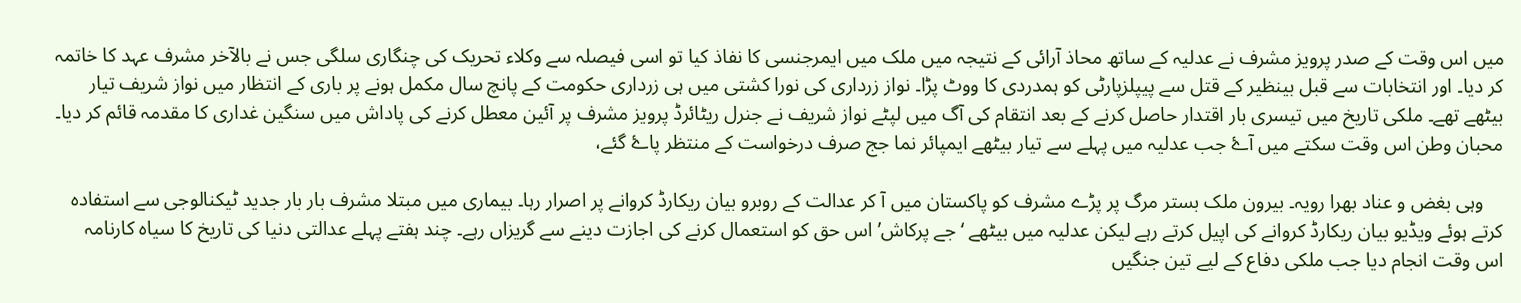میں اس وقت کے صدر پرویز مشرف نے عدلیہ کے ساتھ محاذ آرائی کے نتیجہ میں ملک میں ایمرجنسی کا نفاذ کیا تو اسی فیصلہ سے وکلاء تحریک کی چنگاری سلگی جس نے بالآخر مشرف عہد کا خاتمہ کر دیا۔ اور انتخابات سے قبل بینظیر کے قتل سے پیپلزپارٹی کو ہمدردی کا ووٹ پڑا۔ نواز زرداری کی نورا کشتی میں ہی زرداری حکومت کے پانچ سال مکمل ہونے پر باری کے انتظار میں نواز شریف تیار بیٹھے تھے۔ ملکی تاریخ میں تیسری بار اقتدار حاصل کرنے کے بعد انتقام کی آگ میں لپٹے نواز شریف نے جنرل ریٹائرڈ پرویز مشرف پر آئین معطل کرنے کی پاداش میں سنگین غداری کا مقدمہ قائم کر دیا۔ محبان وطن اس وقت سکتے میں آۓ جب عدلیہ میں پہلے سے تیار بیٹھے ایمپائر نما جج صرف درخواست کے منتظر پاۓ گئے،

    وہی بغض و عناد بھرا رویہ۔ بیرون ملک بستر مرگ پر پڑے مشرف کو پاکستان میں آ کر عدالت کے روبرو بیان ریکارڈ کروانے پر اصرار رہا۔ بیماری میں مبتلا مشرف بار بار جدید ٹیکنالوجی سے استفادہ کرتے ہوئے ویڈیو بیان ریکارڈ کروانے کی اپیل کرتے رہے لیکن عدلیہ میں بیٹھے ‘جے پرکاش’ اس حق کو استعمال کرنے کی اجازت دینے سے گریزاں رہے۔ چند ہفتے پہلے عدالتی دنیا کی تاریخ کا سیاہ کارنامہ اس وقت انجام دیا جب ملکی دفاع کے لیے تین جنگیں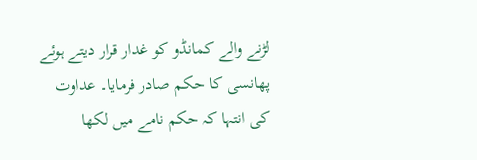لڑنے والے کمانڈو کو غدار قرار دیتے ہوئے پھانسی کا حکم صادر فرمایا۔ عداوت کی انتہا کہ حکم نامے میں لکھا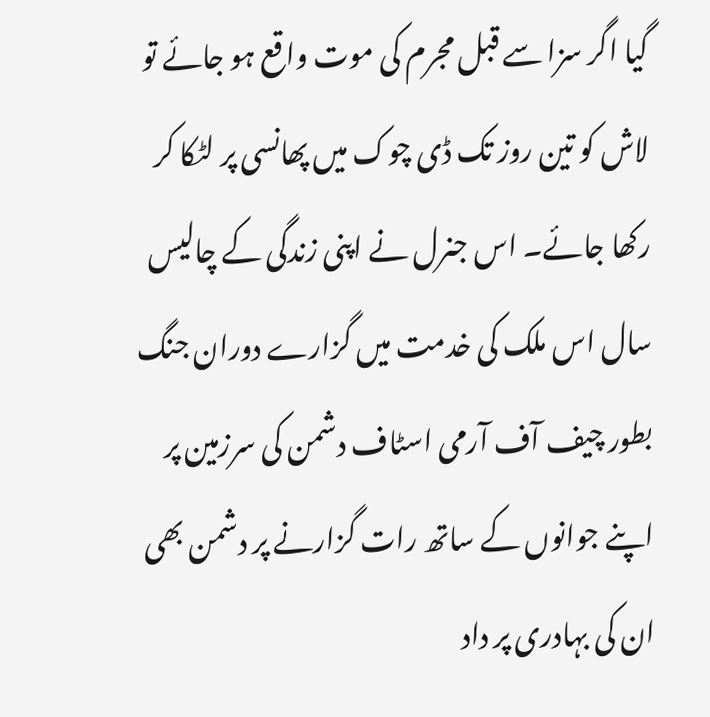گیا اگر سزا سے قبل مجرم کی موت واقع ہو جائے تو لاش کو تین روز تک ڈی چوک میں پھانسی پر لٹکا کر رکھا جائے۔ اس جنرل نے اپنی زندگی کے چالیس سال اس ملک کی خدمت میں گزارے دوران جنگ بطور چیف آف آرمی اسٹاف دشمن کی سرزمین پر اپنے جوانوں کے ساتھ رات گزارنے پر دشمن بھی ان کی بہادری پر داد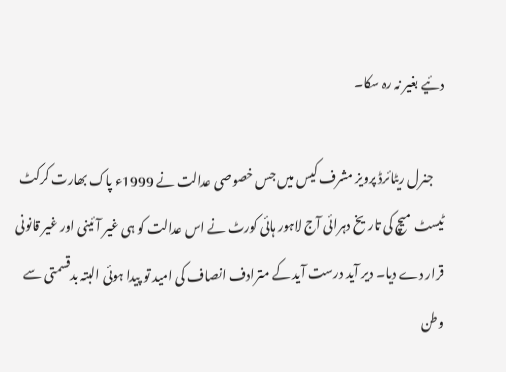دئیے بغیر نہ رہ سکا۔

    جنرل ریٹائرڈ پرویز مشرف کیس میں جس خصوصی عدالت نے 1999ء پاک بھارت کرکٹ ٹیسٹ میچ کی تاریخ دہرائی آج لاہور ہائی کورٹ نے اس عدالت کو ہی غیر آئینی اور غیر قانونی قرار دے دیا۔ دیر آید درست آید کے مترادف انصاف کی امید تو پیدا ہوئی البتہ بدقسمتی سے وطن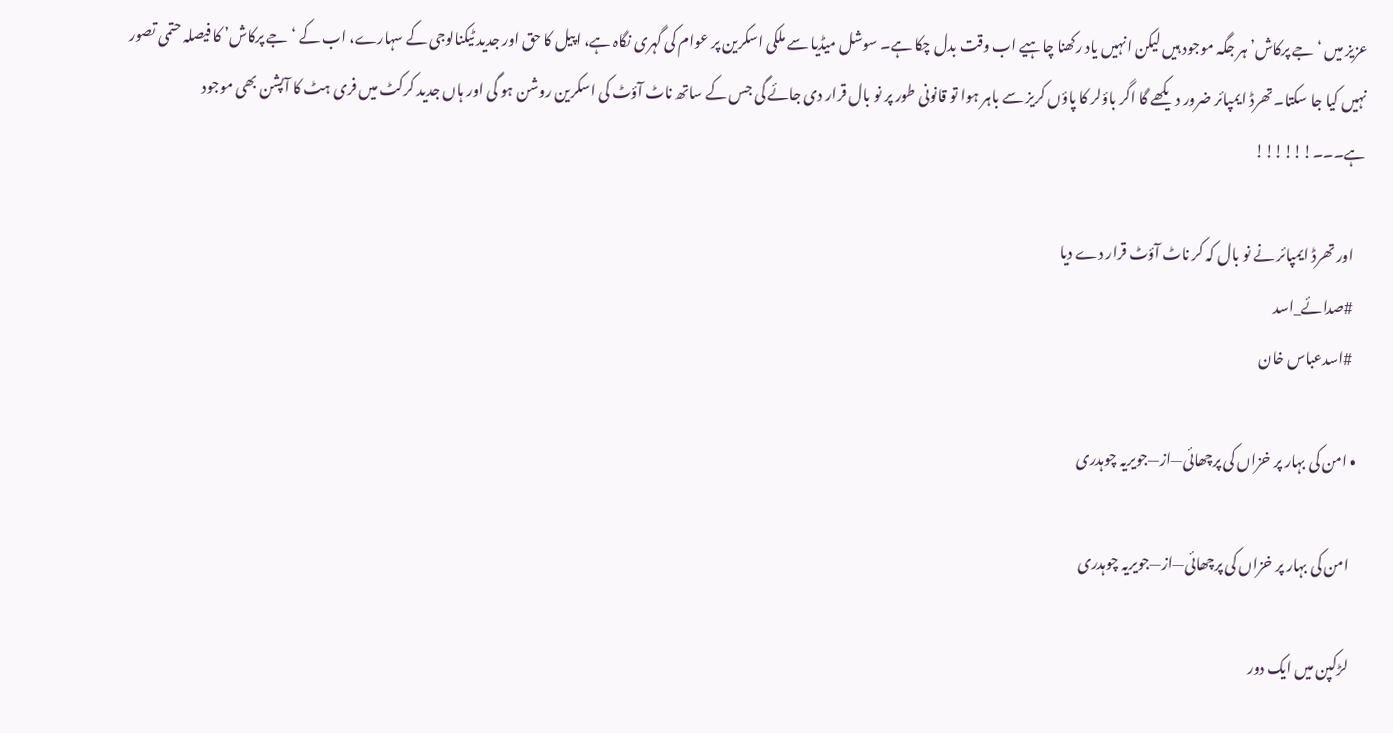عزیز میں ‘جے پرکاش’ ہر جگہ موجود ہیں لیکن انہیں یاد رکھنا چاہیے اب وقت بدل چکا ہے۔ سوشل میڈیا سے ملکی اسکرین پر عوام کی گہری نگاہ ہے، اپیل کا حق اور جدید ٹیکنالوجی کے سہارے، اب کے ‘جے پرکاش’ کا فیصلہ حتمی تصور نہیں کیا جا سکتا۔ تھرڈ ایمپائر ضرور دیکھے گا اگر باؤلر کا پاؤں کریز سے باہر ہوا تو قانونی طور پر نو بال قرار دی جائے گی جس کے ساتھ ناٹ آؤٹ کی اسکرین روشن ہو گی اور ہاں جدید کرکٹ میں فری ہٹ کا آپشن بھی موجود ہے۔۔۔!!!!!!

    اور تھرڈ ایمپائر نے نو بال کہ کر ناٹ آؤٹ قرار دے دیا
    #صدائے_اسد
    #اسدعباس خان

  • امن کی بہار پر خزاں کی پرچھائی—از—جویریہ چوہدری

    امن کی بہار پر خزاں کی پرچھائی—از—جویریہ چوہدری

    لڑکپن میں ایک دور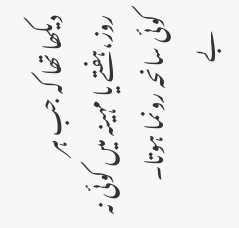دیکھا تھا کہ جب ہر روز،ہفتے یا مہینہ میں کوئی نہ کوئی سانحہ رونما ہوتا۔
    بے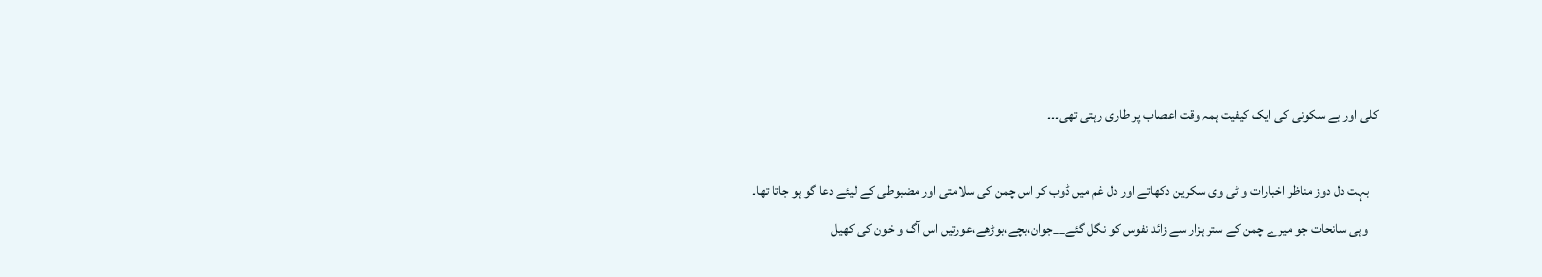کلی اور بے سکونی کی ایک کیفیت ہمہ وقت اعصاب پر طاری رہتی تھی۔۔۔

    بہت دل دوز مناظر اخبارات و ٹی وی سکرین دکھاتے اور دل غم میں ڈوب کر اس چمن کی سلامتی اور مضبوطی کے لیئے دعا گو ہو جاتا تھا۔
    وہی سانحات جو میرے چمن کے ستر ہزار سے زائد نفوس کو نگل گئے__جوان،بچے،بوڑھے،عورتیں اس آگ و خون کی کھیل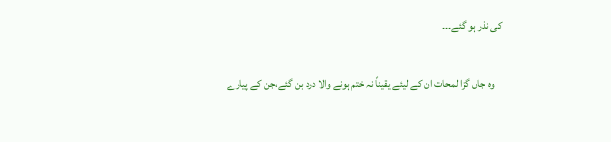کی نذر ہو گئے۔۔۔

    وہ جاں گزا لمحات ان کے لیئے یقیناً نہ ختم ہونے والا درد بن گئے،جن کے پیارے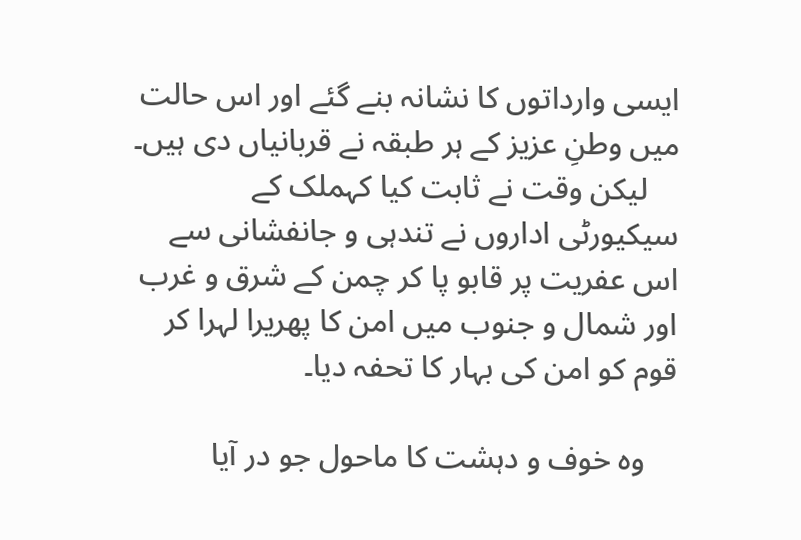ایسی وارداتوں کا نشانہ بنے گئے اور اس حالت میں وطنِ عزیز کے ہر طبقہ نے قربانیاں دی ہیں۔
    لیکن وقت نے ثابت کیا کہملک کے سیکیورٹی اداروں نے تندہی و جانفشانی سے اس عفریت پر قابو پا کر چمن کے شرق و غرب اور شمال و جنوب میں امن کا پھریرا لہرا کر قوم کو امن کی بہار کا تحفہ دیا۔

    وہ خوف و دہشت کا ماحول جو در آیا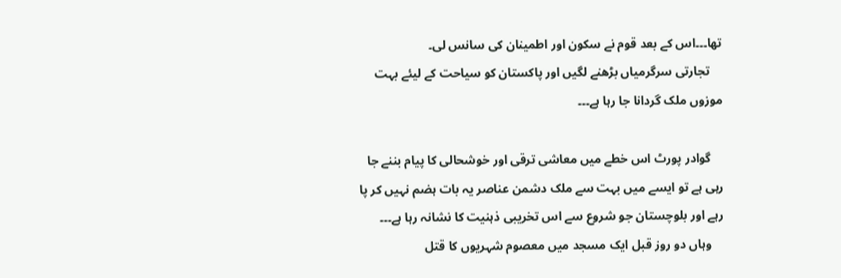تھا۔۔۔اس کے بعد قوم نے سکون اور اطمینان کی سانس لی۔
    تجارتی سرگرمیاں بڑھنے لگیں اور پاکستان کو سیاحت کے لیئے بہت موزوں ملک گردانا جا رہا ہے۔۔۔

    گوادر پورٹ اس خطے میں معاشی ترقی اور خوشحالی کا پیام بننے جا رہی ہے تو ایسے میں بہت سے ملک دشمن عناصر یہ بات ہضم نہیں کر پا رہے اور بلوچستان جو شروع سے اس تخریبی ذہنیت کا نشانہ رہا ہے۔۔۔
    وہاں دو روز قبل ایک مسجد میں معصوم شہریوں کا قتل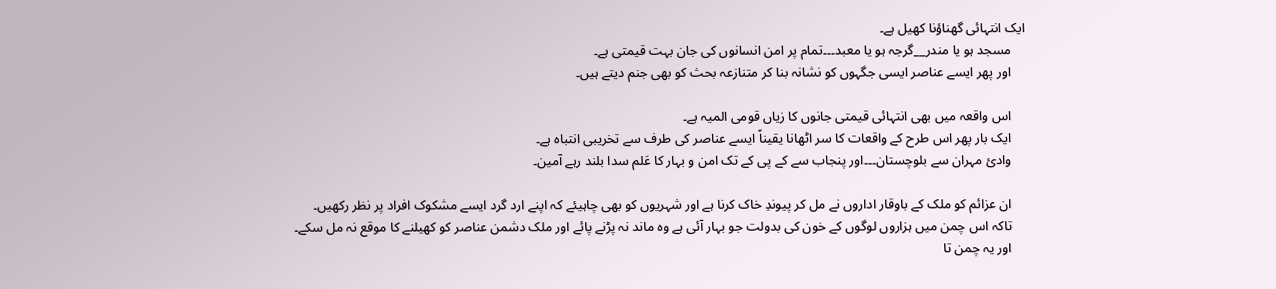ایک انتہائی گھناؤنا کھیل ہے۔
    مسجد ہو یا مندر__گرجہ ہو یا معبد۔۔۔تمام پر امن انسانوں کی جان بہت قیمتی ہے۔
    اور پھر ایسے عناصر ایسی جگہوں کو نشانہ بنا کر متنازعہ بحث کو بھی جنم دیتے ہیں۔

    اس واقعہ میں بھی انتہائی قیمتی جانوں کا زیاں قومی المیہ ہے۔
    ایک بار پھر اس طرح کے واقعات کا سر اٹھانا یقیناً ایسے عناصر کی طرف سے تخریبی انتباہ ہے۔
    وادئ مہران سے بلوچستان۔۔۔اور پنجاب سے کے پی کے تک امن و بہار کا عَلم سدا بلند رہے آمین۔

    ان عزائم کو ملک کے باوقار اداروں نے مل کر پیوندِ خاک کرنا ہے اور شہریوں کو بھی چاہیئے کہ اپنے ارد گرد ایسے مشکوک افراد پر نظر رکھیں۔
    تاکہ اس چمن میں ہزاروں لوگوں کے خون کی بدولت جو بہار آئی ہے وہ ماند نہ پڑنے پائے اور ملک دشمن عناصر کو کھیلنے کا موقع نہ مل سکے۔
    اور یہ چمن تا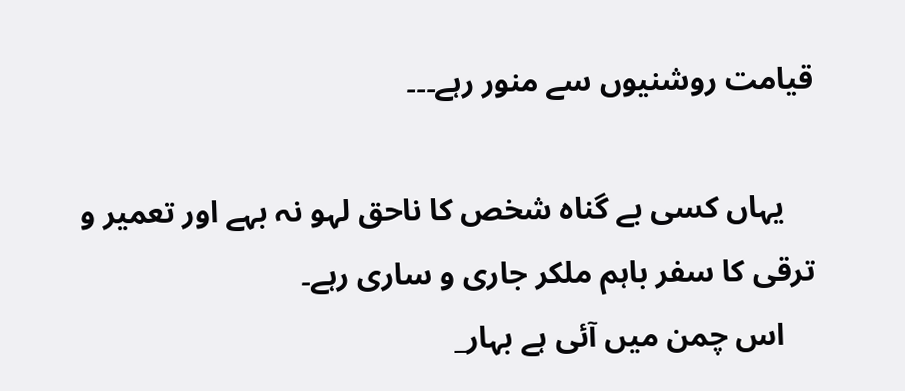قیامت روشنیوں سے منور رہے۔۔۔

    یہاں کسی بے گناہ شخص کا ناحق لہو نہ بہے اور تعمیر و ترقی کا سفر باہم ملکر جاری و ساری رہے۔
    اس چمن میں آئی ہے بہار_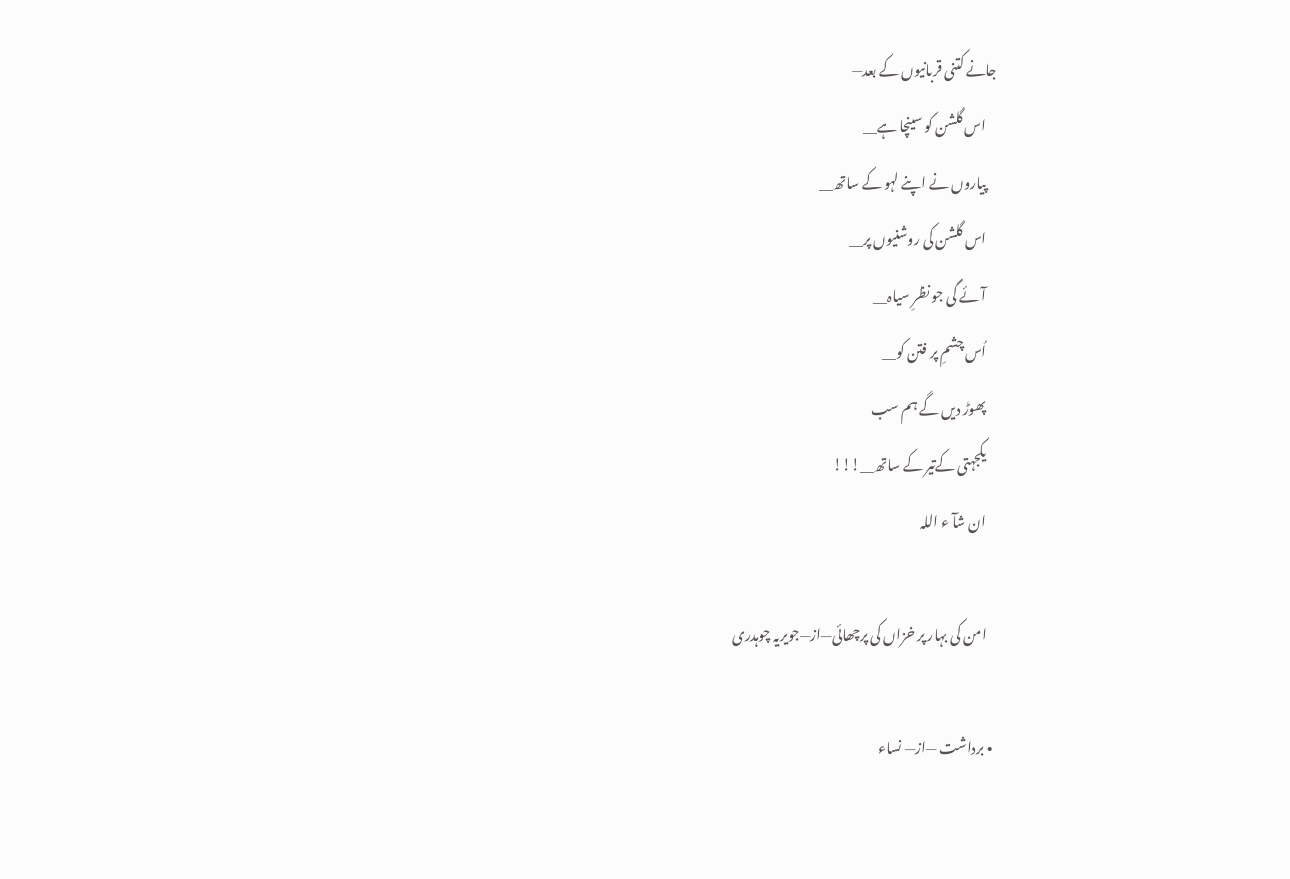جانے کتنی قربانیوں کے بعد—
    اس گلشن کو سینچا ہے__
    پیاروں نے اپنے لہو کے ساتھ__
    اس گلشن کی روشنیوں پر__
    آئے گی جو نظرِ سیاہ__
    اُس چشمِ پر فتن کو__
    پھوڑ دیں گے ہم سب
    یکجہتی کےتیر کے ساتھ__!!!
    ان شآ ء اللہ

    امن کی بہار پر خزاں کی پرچھائی—از—جویریہ چوہدری

  • برداشت —از— نساء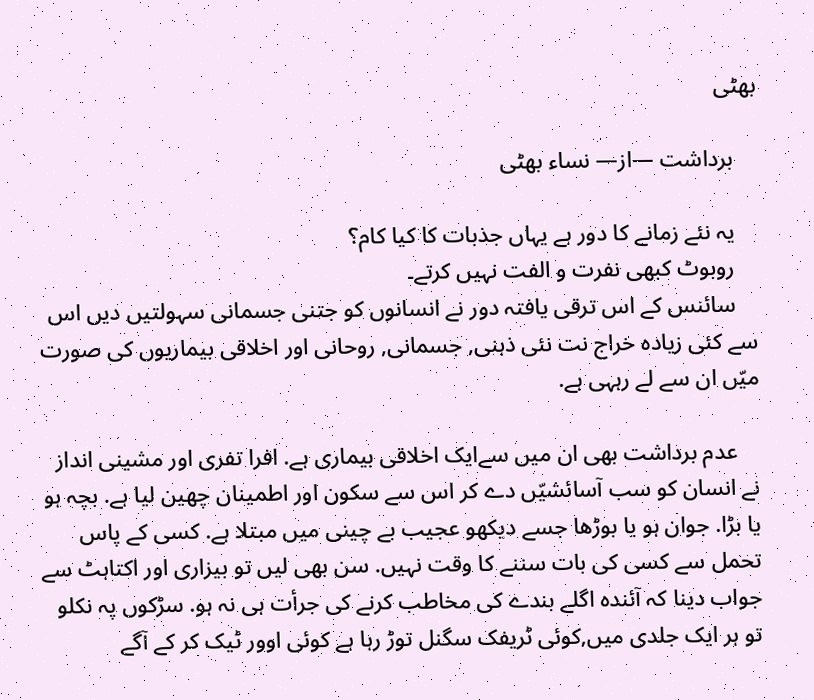بھٹی

    برداشت —از— نساء بھٹی

    یہ نئے زمانے کا دور ہے یہاں جذبات کا کیا کام؟
    روبوٹ کبھی نفرت و الفت نہیں کرتے۔
    سائنس کے اس ترقی یافتہ دور نے انسانوں کو جتنی جسمانی سہولتیں دیں اس سے کئی زیادہ خراج نت نئی ذہنی, جسمانی, روحانی اور اخلاقی بیماریوں کی صورت میّں ان سے لے رہہی ہے.

    عدم برداشت بھی ان میں سےایک اخلاقی بیماری ہے. افرا تفری اور مشینی انداز نے انسان کو سب آسائشیّں دے کر اس سے سکون اور اطمینان چھین لیا ہے. بچہ ہو یا بڑا. جوان ہو یا بوڑھا جسے دیکھو عجیب بے چینی میں مبتلا ہے. کسی کے پاس تحمل سے کسی کی بات سننے کا وقت نہیں. سن بھی لیں تو بیزاری اور اکتاہٹ سے جواب دینا کہ آئندہ اگلے بندے کی مخاطب کرنے کی جرأت ہی نہ ہو. سڑکوں پہ نکلو تو ہر ایک جلدی میں,کوئی ٹریفک سگنل توڑ رہا ہے کوئی اوور ٹیک کر کے آگے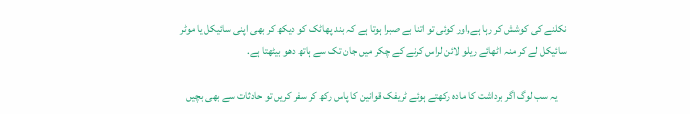نکلنے کی کوشش کر رہا ہے,اور کوئی تو اتنا بے صبرا ہوتا ہے کہ بند پھاٹک کو دیکھ کر بھی اپنی سائیکل یا موٹر سائیکل لے کر منہ اٹھائے ریلو لائن لراس کرنے کے چکر میں جان تک سے ہاتھ دھو بیٹھتا ہے.

    یہ سب لوگ اگر برداشت کا مادہ رکھتے ہوئے ٹریفک قوانین کا پاس رکھ کر سفر کریں تو حادثات سے بھی بچیں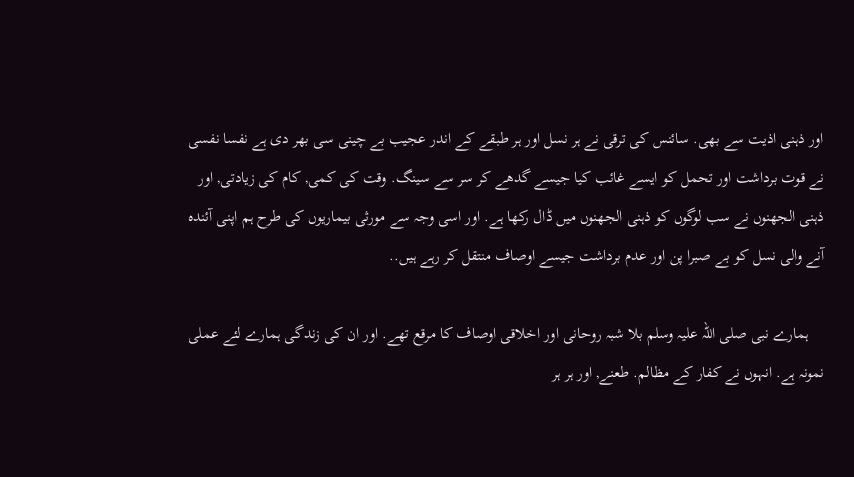اور ذہنی اذیت سے بھی. سائنس کی ترقی نے ہر نسل اور ہر طبقے کے اندر عجیب بے چینی سی بھر دی ہے نفسا نفسی نے قوت برداشت اور تحمل کو ایسے غائب کیا جیسے گدھے کر سر سے سینگ. وقت کی کمی, کام کی زیادتی, اور ذہنی الجھنوں نے سب لوگوں کو ذہنی الجھنوں میں ڈال رکھا ہے. اور اسی وجہ سے مورثی بیماریوں کی طرح ہم اپنی آئندہ آنے والی نسل کو بے صبرا پن اور عدم برداشت جیسے اوصاف منتقل کر رہے ہیں..

    ہمارے نبی صلی اللہ علیہ وسلم بلا شبہ روحانی اور اخلاقی اوصاف کا مرقع تھے. اور ان کی زندگی ہمارے لئے عملی نمونہ ہے. انہوں نے کفار کے مظالم. طعنے, اور ہر ہر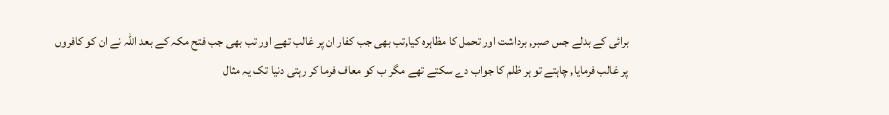برائی کے بدلے جس صبر, برداشت اور تحمل کا مظاہرہ کیا,تب بھی جب کفار ان پر غالب تھے اور تب بھی جب فتح مکہ کے بعد اللہ نے ان کو کافروں پر غالب فرمایا, چاہتے تو ہر ظلم کا جواب دے سکتے تھے مگر ب کو معاف فرما کر رہتی دنیا تک یہ مثال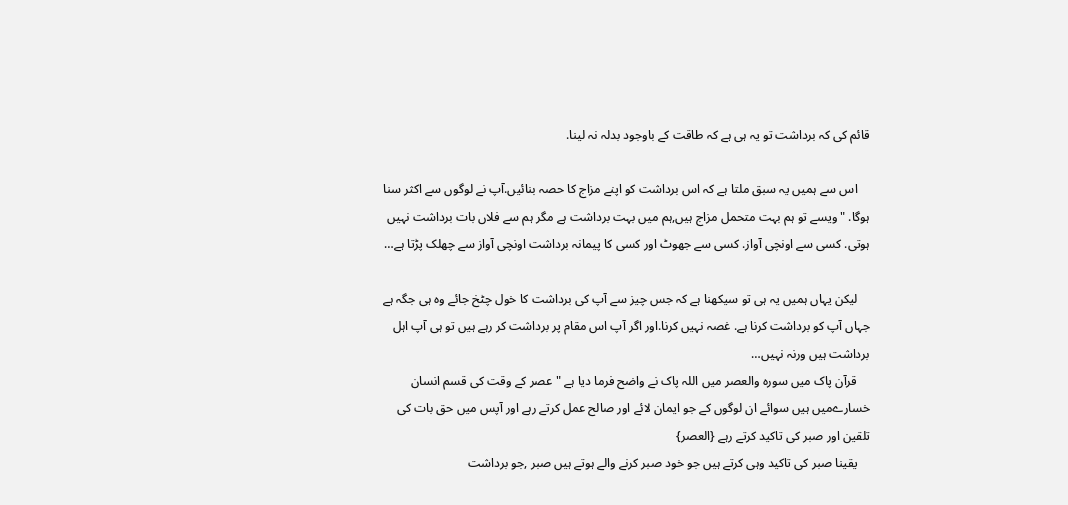قائم کی کہ برداشت تو یہ ہی ہے کہ طاقت کے باوجود بدلہ نہ لینا.

    اس سے ہمیں یہ سبق ملتا ہے کہ اس برداشت کو اپنے مزاج کا حصہ بنائیں.آپ نے لوگوں سے اکثر سنا ہوگا. "ویسے تو ہم بہت متحمل مزاج ہیں,ہم میں بہت برداشت ہے مگر ہم سے فلاں بات برداشت نہیں ہوتی. کسی سے اونچی آواز. کسی سے جھوٹ اور کسی کا پیمانہ برداشت اونچی آواز سے چھلک پڑتا ہے…

    لیکن یہاں ہمیں یہ ہی تو سیکھنا ہے کہ جس چیز سے آپ کی برداشت کا خول چٹخ جائے وہ ہی جگہ ہے جہاں آپ کو برداشت کرنا ہے. غصہ نہیں کرنا.اور اگر آپ اس مقام پر برداشت کر رہے ہیں تو ہی آپ اہل برداشت ہیں ورنہ نہیں…
    قرآن پاک میں سورہ والعصر میں اللہ پاک نے واضح فرما دیا ہے "عصر کے وقت کی قسم انسان خسارےمیں ہیں سوائے ان لوگوں کے جو ایمان لائے اور صالح عمل کرتے رہے اور آپس میں حق بات کی تلقین اور صبر کی تاکید کرتے رہے {العصر}
    یقینا صبر کی تاکید وہی کرتے ہیں جو خود صبر کرنے والے ہوتے ہیں صبر ,جو برداشت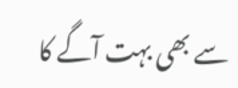سے بھی بہت آگے کا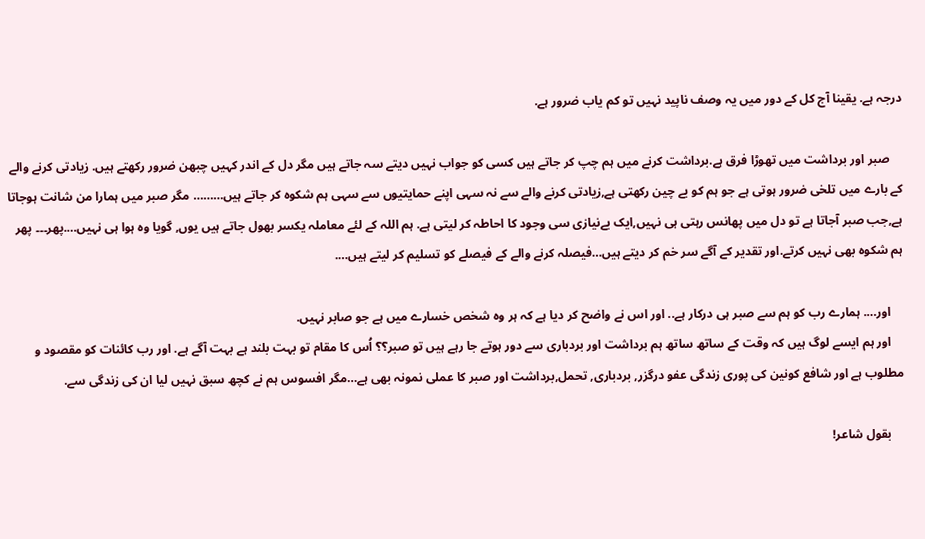درجہ ہے. یقینا آج کل کے دور میں یہ وصف ناپید نہیں تو کم یاب ضرور ہے.

    صبر اور برداشت میں تھوڑا فرق ہے.برداشت کرنے میں ہم چپ کر جاتے ہیں کسی کو جواب نہیں دیتے سہ جاتے ہیں مگر دل کے اندر کہیں چبھن ضرور رکھتے ہیں. زیادتی کرنے والے کے بارے میں تلخی ضرور ہوتی ہے جو ہم کو بے چین رکھتی ہے,زیادتی کرنے والے سے نہ سہی اپنے حمایتیوں سے سہی ہم شکوہ کر جاتے ہیں……… مگر صبر میں ہمارا من شانت ہوجاتا ہے,جب صبر آجاتا ہے تو دل میں پھانس رہتی ہی نہیں,ایک بےنیازی سی وجود کا احاطہ کر لیتی ہے. ہم اللہ کے لئے معاملہ یکسر بھول جاتے ہیں یوں, گویا وہ ہوا ہی نہیں….پھر۔۔۔ پھر ہم شکوہ بھی نہیں کرتے.اور تقدیر کے آگے سر خم کر دیتے ہیں…فیصلہ کرنے والے کے فیصلے کو تسلیم کر لیتے ہیں….

    اور…. ہمارے رب کو ہم سے صبر ہی درکار ہے.. اور اس نے واضح کر دیا ہے کہ ہر وہ شخص خسارے میں ہے جو صابر نہیں.
    اور ہم ایسے لوگ ہیں کہ وقت کے ساتھ ساتھ ہم برداشت اور بردباری سے دور ہوتے جا رہے ہیں تو صبر؟؟ اُس کا مقام تو بہت بلند ہے بہت آگے ہے. اور رب کائنات کو مقصود و مطلوب ہے اور شافع کونین کی پوری زندگی عفو درگزر, بردباری, تحمل,برداشت اور صبر کا عملی نمونہ بھی ہے…مگر افسوس ہم نے کچھ سبق نہیں لیا ان کی زندگی سے.

    بقول شاعر!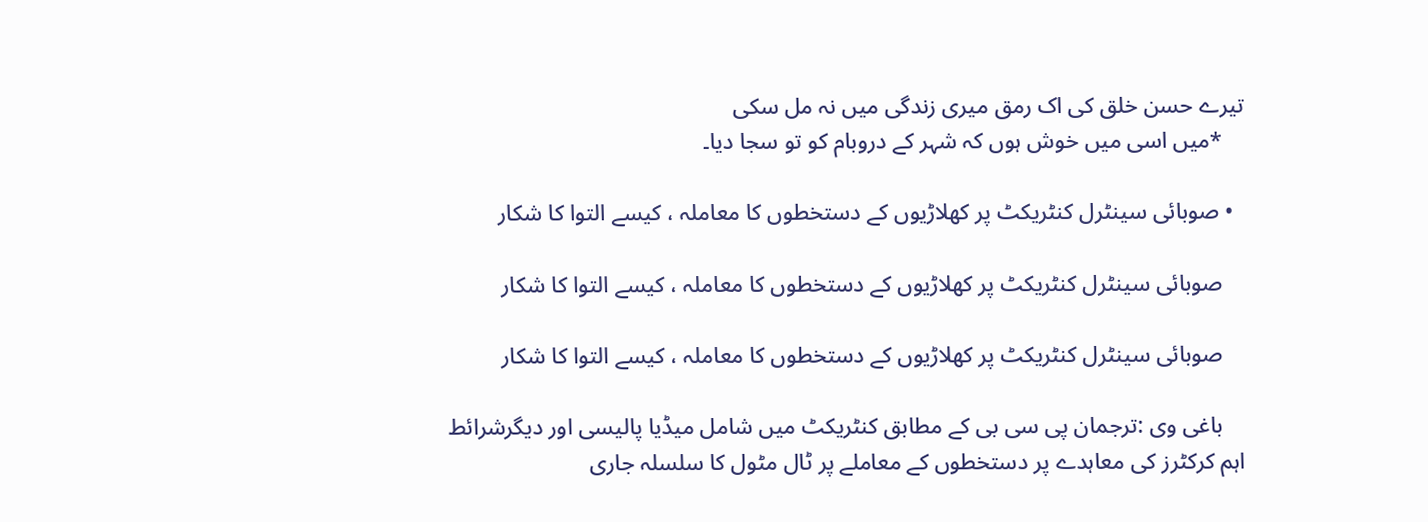تیرے حسن خلق کی اک رمق میری زندگی میں نہ مل سکی
    *میں اسی میں خوش ہوں کہ شہر کے دروبام کو تو سجا دیا۔

  • صوبائی سینٹرل کنٹریکٹ پر کھلاڑیوں کے دستخطوں کا معاملہ ، کیسے التوا کا شکار

    صوبائی سینٹرل کنٹریکٹ پر کھلاڑیوں کے دستخطوں کا معاملہ ، کیسے التوا کا شکار

    صوبائی سینٹرل کنٹریکٹ پر کھلاڑیوں کے دستخطوں کا معاملہ ، کیسے التوا کا شکار

    باغی وی :ترجمان پی سی بی کے مطابق کنٹریکٹ میں شامل میڈیا پالیسی اور دیگرشرائط اہم کرکٹرز کی معاہدے پر دستخطوں کے معاملے پر ٹال مٹول کا سلسلہ جاری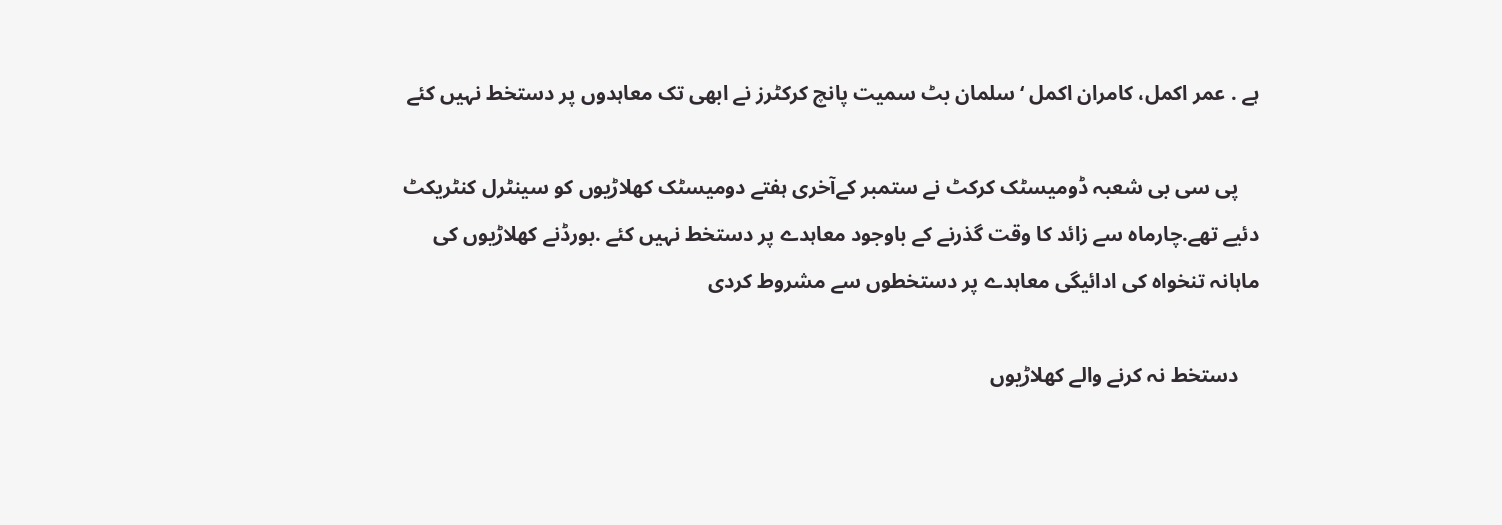ہے . عمر اکمل، کامران اکمل ‘سلمان بٹ سمیت پانچ کرکٹرز نے ابھی تک معاہدوں پر دستخط نہیں کئے

    پی سی بی شعبہ ڈومیسٹک کرکٹ نے ستمبر کےآخری ہفتے دومیسٹک کھلاڑیوں کو سینٹرل کنٹریکٹ دئیے تھے.چارماہ سے زائد کا وقت گذرنے کے باوجود معاہدے پر دستخط نہیں کئے .بورڈنے کھلاڑیوں کی ماہانہ تنخواہ کی ادائیگی معاہدے پر دستخطوں سے مشروط کردی

    دستخط نہ کرنے والے کھلاڑیوں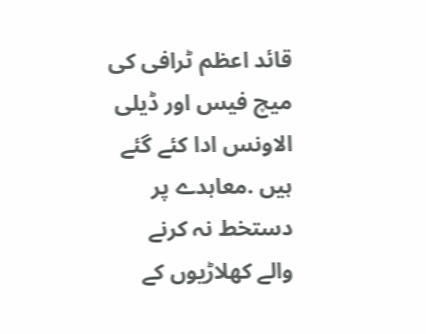قائد اعظم ٹرافی کی میچ فیس اور ڈیلی الاونس ادا کئے گئے ہیں .معاہدے پر دستخط نہ کرنے والے کھلاڑیوں کے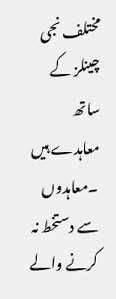مختلف نجی چینلز کے ساتھ معاہدے ہیں ۔معاہدوں سے دستخط نہ کرنے والے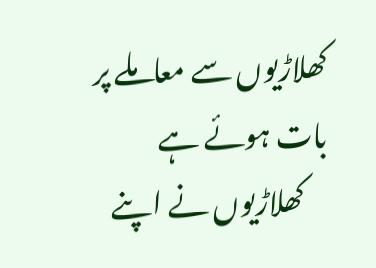کھلاڑیوں سے معاملے پر بات ہوئے ہے
    کھلاڑیوں نے اپنے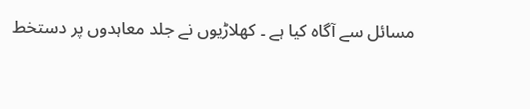مسائل سے آگاہ کیا ہے ۔ کھلاڑیوں نے جلد معاہدوں پر دستخط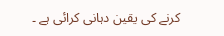کرنے کی یقین دہانی کرائی ہے ۔